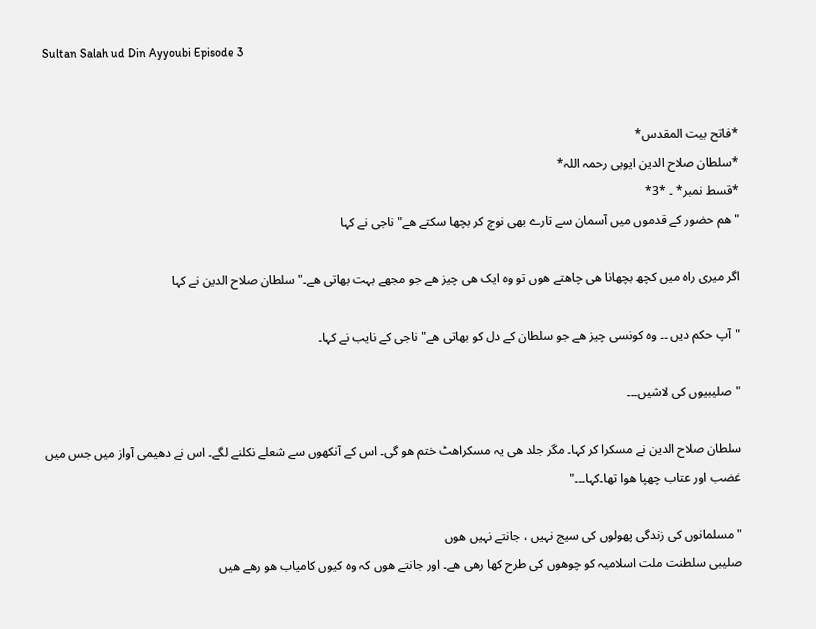Sultan Salah ud Din Ayyoubi Episode 3


*فاتح بیت المقدس*
*سلطان صلاح الدین ایوبی رحمہ اللہ*
*قسط نمبر* ۔ *3*
" ھم حضور کے قدموں میں آسمان سے تارے بھی نوچ کر بچھا سکتے ھے" ناجی نے کہا

اگر میری راہ میں کچھ بچھانا ھی چاھتے ھوں تو وہ ایک ھی چیز ھے جو مجھے بہت بھاتی ھے۔" سلطان صلاح الدین نے کہا

"آپ حکم دیں ۔۔ وہ کونسی چیز ھے جو سلطان کے دل کو بھاتی ھے" ناجی کے نایب نے کہا۔

"صلیبیوں کی لاشیں۔۔۔

سلطان صلاح الدین نے مسکرا کر کہا۔ مگر جلد ھی یہ مسکراھٹ ختم ھو گی۔ اس کے آنکھوں سے شعلے نکلنے لگے۔ اس نے دھیمی آواز میں جس میں غضب اور عتاب چھپا ھوا تھا۔کہا۔۔۔"

"مسلمانوں کی زندگی پھولوں کی سیج نہیں ، جانتے نہیں ھوں
صلیبی سلطنت ملت اسلامیہ کو چوھوں کی طرح کھا رھی ھے۔ اور جانتے ھوں کہ وہ کیوں کامیاب ھو رھے ھیں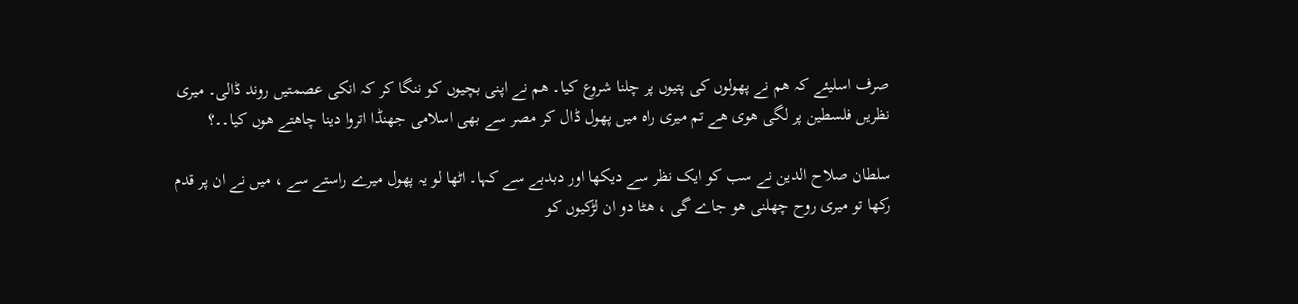صرف اسلیئے کہ ھم نے پھولوں کی پتیوں پر چلنا شروع کیا۔ ھم نے اپنی بچیوں کو ننگا کر کہ انکی عصمتیں روند ڈالی۔ میری نظریں فلسطین پر لگی ھوی ھے تم میری راہ میں پھول ڈال کر مصر سے بھی اسلامی جھنڈا اتروا دینا چاھتے ھوں کیا۔۔؟

سلطان صلاح الدین نے سب کو ایک نظر سے دیکھا اور دبدبے سے کہا۔ اٹھا لو یہ پھول میرے راستے سے ، میں نے ان پر قدم رکھا تو میری روح چھلنی ھو جاے گی ، ھٹا دو ان لڑکیوں کو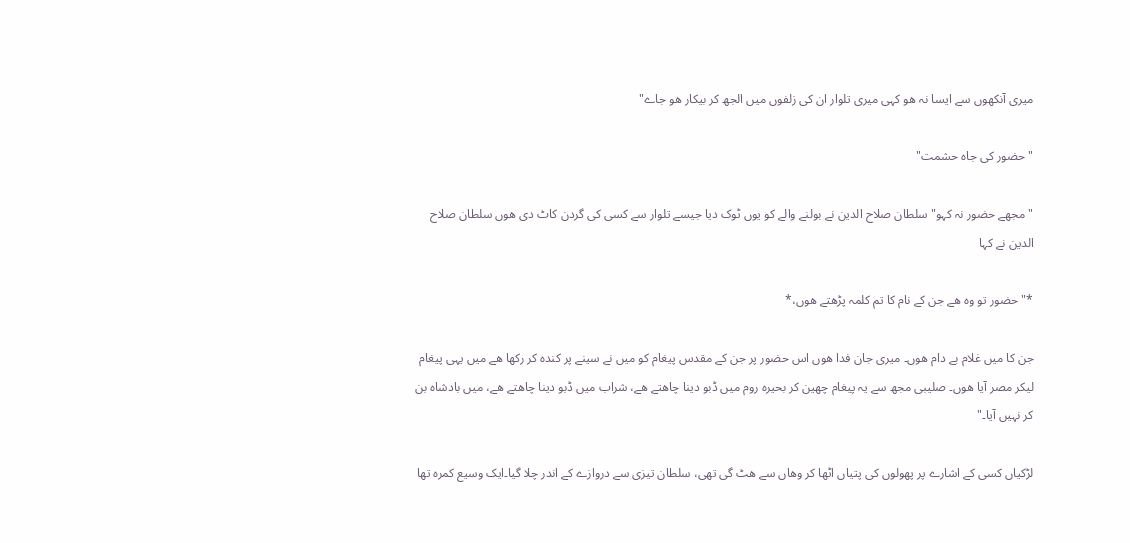میری آنکھوں سے ایسا نہ ھو کہی میری تلوار ان کی زلفوں میں الجھ کر بیکار ھو جاے"

"حضور کی جاہ حشمت"

"مجھے حضور نہ کہو" سلطان صلاح الدین نے بولنے والے کو یوں ٹوک دیا جیسے تلوار سے کسی کی گردن کاٹ دی ھوں سلطان صلاح الدین نے کہا

*" حضور تو وہ ھے جن کے نام کا تم کلمہ پڑھتے ھوں،*

جن کا میں غلام بے دام ھوں۔ میری جان فدا ھوں اس حضور پر جن کے مقدس پیغام کو میں نے سینے پر کندہ کر رکھا ھے میں یہی پیغام لیکر مصر آیا ھوں۔ صلیبی مجھ سے یہ پیغام چھین کر بحیرہ روم میں ڈبو دینا چاھتے ھے، شراب میں ڈبو دینا چاھتے ھے، میں بادشاہ بن کر نہیں آیا۔"

لڑکیاں کسی کے اشارے پر پھولوں کی پتیاں اٹھا کر وھاں سے ھٹ گی تھی، سلطان تیزی سے دروازے کے اندر چلا گیا۔ایک وسیع کمرہ تھا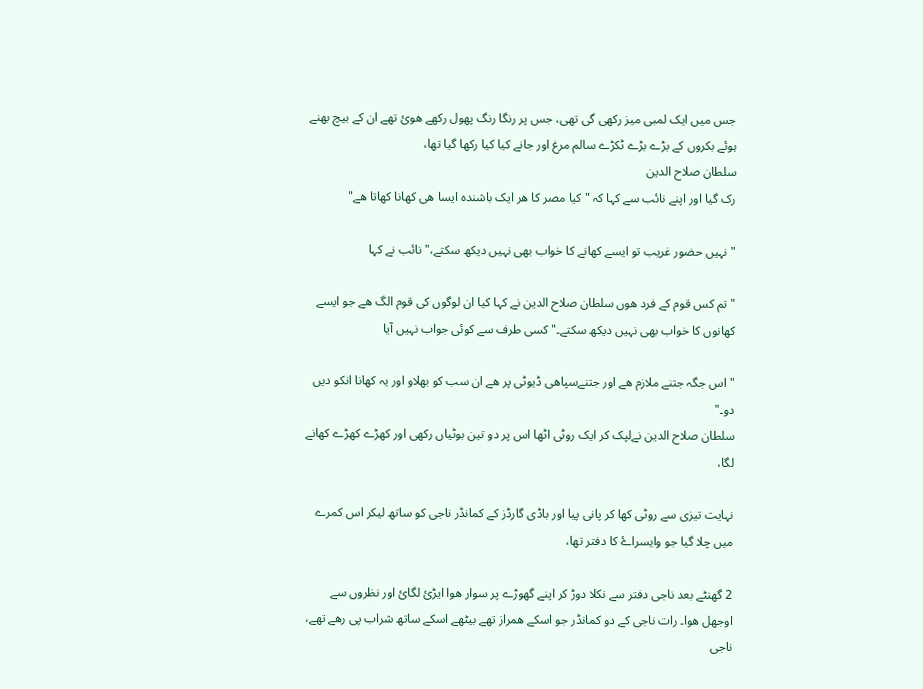جس میں ایک لمبی میز رکھی گی تھی، جس پر رنگا رنگ پھول رکھے ھوئ تھے ان کے بیچ بھنے ہوئے بکروں کے بڑے بڑے ٹکڑے سالم مرغ اور جانے کیا کیا رکھا گیا تھا،
سلطان صلاح الدین
رک گیا اور اپنے نائب سے کہا کہ " کیا مصر کا ھر ایک باشندہ ایسا ھی کھانا کھاتا ھے"

" نہیں حضور غریب تو ایسے کھانے کا خواب بھی نہیں دیکھ سکتے،" نائب نے کہا

" تم کس قوم کے فرد ھوں سلطان صلاح الدین نے کہا کیا ان لوگوں کی قوم الگ ھے جو ایسے کھانوں کا خواب بھی نہیں دیکھ سکتے۔" کسی طرف سے کوئی جواب نہیں آیا

" اس جگہ جتنے ملازم ھے اور جتنےسپاھی ڈیوٹی پر ھے ان سب کو بھلاو اور یہ کھانا انکو دیں دو۔"
سلطان صلاح الدین نےلپک کر ایک روٹی اٹھا اس پر دو تین بوٹیاں رکھی اور کھڑے کھڑے کھانے لگا،

نہایت تیزی سے روٹی کھا کر پانی پیا اور باڈی گارڈز کے کمانڈر ناجی کو ساتھ لیکر اس کمرے میں چلا گیا جو وایسراۓ کا دفتر تھا،

2 گھنٹے بعد ناجی دفتر سے نکلا دوڑ کر اپنے گھوڑے پر سوار ھوا ایڑئ لگائ اور نظروں سے اوجھل ھوا۔ رات ناجی کے دو کمانڈر جو اسکے ھمراز تھے بیٹھے اسکے ساتھ شراب پی رھے تھے، ناجی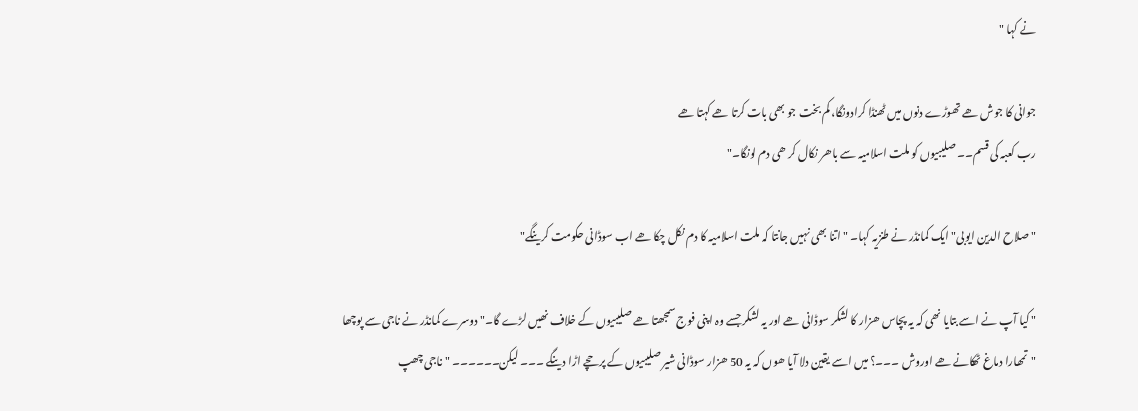نے کہا "

جوانی کا جوش ھے تھوڑے دنوں میں ٹھنڈا کرادونگا، کم بخت جو بھی بات کرتا ھے کہتا ھے
رب کعبہ کی قسم۔۔ صلیبیوں کو ملت اسلامیہ سے باھر نکال کر ھی دم لونگا۔"

" صلاح الدین ایوبی" ایک کمانڈر نے طنزیہ کہا۔ " اتنا بھی نہیں جانتا کہ ملت اسلامیہ کا دم نکل چکا ھے اب سوڈانی حکومت کرینگے"

" کیا آپ نے اسے بتایا نھی کہ یہ پچاس ھزار کا لشکر سوڈانی ھے اور یہ لشکر جسے وہ اپنی فوج سمجھتا ھے صلیبیوں کے خلاف نھیں لڑے گا۔" دوسرے کمانڈر نے ناجی سے پوچھا
"تمھارا دماغ ٹھکانے ھے اوروش ۔۔۔؟ میں اسے یقین دلا آیا ھوں کہ یہ 50 ھزار سوڈانی شیر صلیبیوں کے پرحچے اڑا دینگے ۔۔۔ لیکن۔۔۔۔۔۔ " ناجی چھپ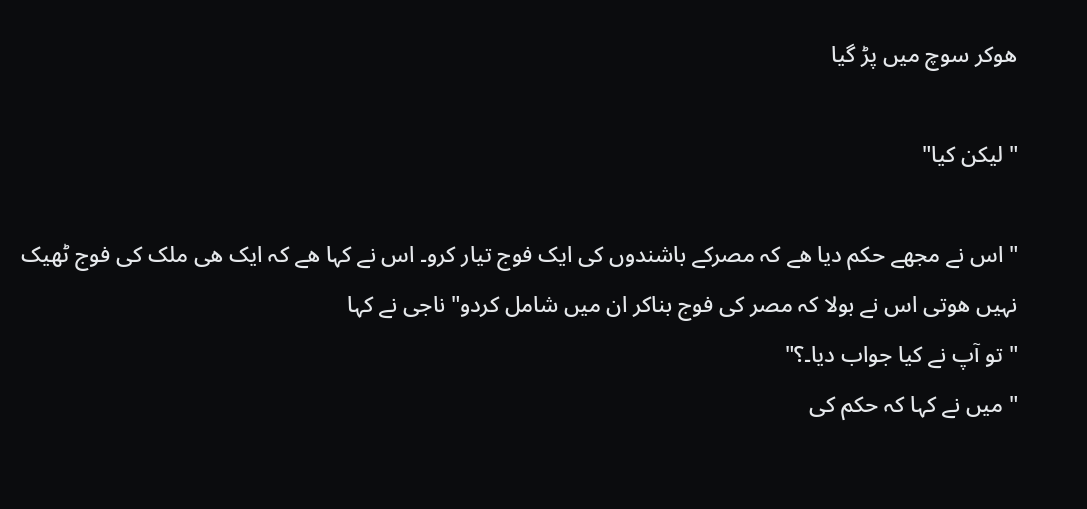ھوکر سوچ میں پڑ گیا

" لیکن کیا"

" اس نے مجھے حکم دیا ھے کہ مصرکے باشندوں کی ایک فوج تیار کرو۔ اس نے کہا ھے کہ ایک ھی ملک کی فوج ٹھیک نہیں ھوتی اس نے بولا کہ مصر کی فوج بناکر ان میں شامل کردو" ناجی نے کہا
" تو آپ نے کیا جواب دیا۔؟"
" میں نے کہا کہ حکم کی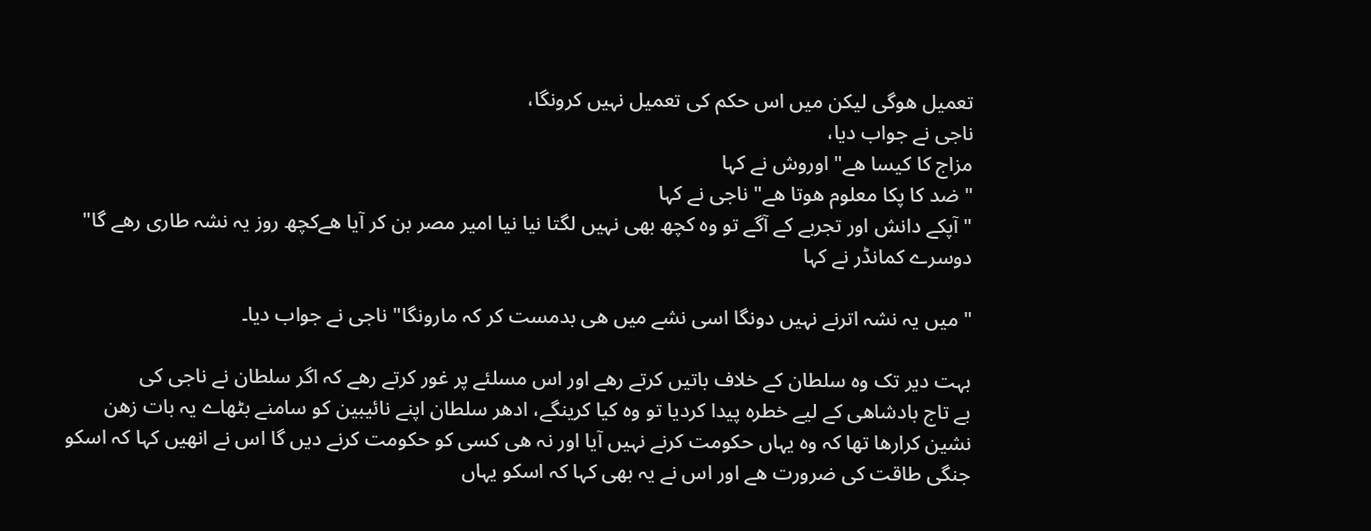تعمیل ھوگی لیکن میں اس حکم کی تعمیل نہیں کرونگا،
ناجی نے جواب دیا،
مزاج کا کیسا ھے" اوروش نے کہا
" ضد کا پکا معلوم ھوتا ھے" ناجی نے کہا
" آپکے دانش اور تجربے کے آگے تو وہ کچھ بھی نہیں لگتا نیا نیا امیر مصر بن کر آیا ھےکچھ روز یہ نشہ طاری رھے گا" دوسرے کمانڈر نے کہا

" میں یہ نشہ اترنے نہیں دونگا اسی نشے میں ھی بدمست کر کہ مارونگا" ناجی نے جواب دیا۔

بہت دیر تک وہ سلطان کے خلاف باتیں کرتے رھے اور اس مسلئے پر غور کرتے رھے کہ اگر سلطان نے ناجی کی
بے تاج بادشاھی کے لیے خطرہ پیدا کردیا تو وہ کیا کرینگے، ادھر سلطان اپنے نائیبین کو سامنے بٹھاے یہ بات زھن نشین کرارھا تھا کہ وہ یہاں حکومت کرنے نہیں آیا اور نہ ھی کسی کو حکومت کرنے دیں گا اس نے انھیں کہا کہ اسکو جنگی طاقت کی ضرورت ھے اور اس نے یہ بھی کہا کہ اسکو یہاں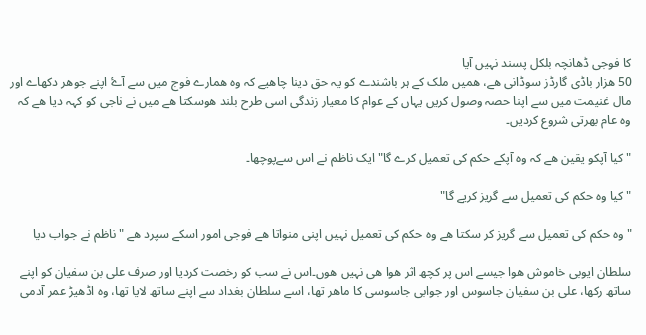کا فوجی ڈھانچہ بلکل پسند نہیں آیا
50 ھزار باڈی گارڈز سوڈانی ھے، ھمیں ملک کے ہر باشندے کو یہ حق دینا چاھیے کہ وہ ھمارے فوج میں سے آۓ اپنے جوھر دکھاے اور مال غنیمت میں سے اپنا حصہ وصول کریں یہاں کے عوام کا معیار زندگی اسی طرح بلند ھوسکتا ھے میں نے ناجی کو کہہ دیا ھے کہ وہ عام بھرتی شروع کردیں۔

" کیا آپکو یقین ھے کہ وہ آپکے حکم کی تعمیل کرے گا" ایک ناظم نے اس سےپوچھا۔

" کیا وہ حکم کی تعمیل سے گریز کریے گا"

" وہ حکم کی تعمیل سے گریز کر سکتا ھے وہ حکم کی تعمیل نہیں اپنی منواتا ھے فوجی امور اسکے سپرد ھے " ناظم نے جواب دیا

سلطان ایوبی خاموش ھوا جیسے اس پر کچھ اثر ھوا ھی نہیں ھوں۔اس نے سب کو رخصت کردیا اور صرف علی بن سفیان کو اپنے ساتھ رکھا، علی بن سفیان جاسوس اور جوابی جاسوسی کا ماھر تھا، اسے سلطان بغداد سے اپنے ساتھ لایا تھا، وہ اڈھیڑ عمر آدمی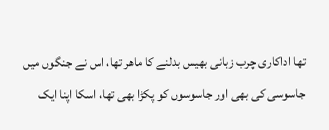تھا اداکاری چرب زبانی بھیس بدلنے کا ماھر تھا، اس نے جنگوں میں جاسوسی کی بھی اور جاسوسوں کو پکڑا بھی تھا، اسکا اپنا ایک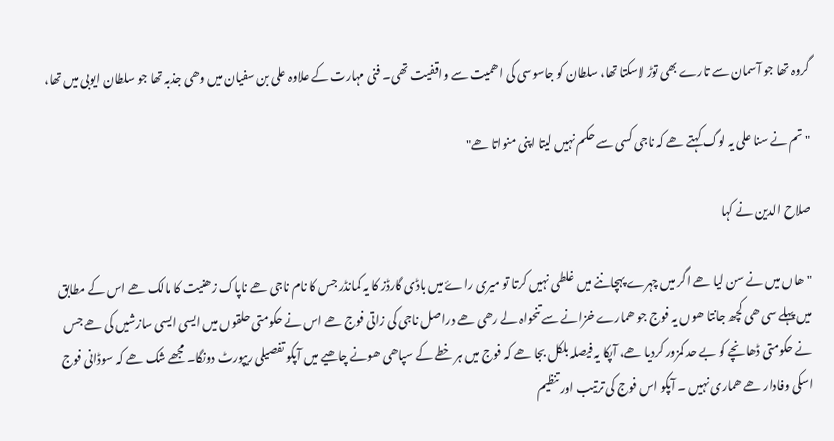گروہ تھا جو آسمان سے تارے بھی توڑ لاسکتا تھا، سلطان کو جاسوسی کی اھمیت سے واقفیت تھی۔ فنی مہارت کے علاوہ علی بن سفیان میں وھی جذبہ تھا جو سلطان ایوبی میں تھا،

" تم نے سنا علی یہ لوگ کہتے ھے کہ ناجی کسی سے حکم نہیں لیتا اپنی منواتا ھے"

صلاح الدین نے کہا

" ھاں میں نے سن لیا ھے اگر میں چہرے پہچاننے میں غلطی نہیں کرتا تو میری راۓ میں باڈی گارڈز کا یہ کمانڈر جس کا نام ناجی ھے ناپاک زھنیت کا مالک ھے اس کے مطابق میں پہلے سی ھی کچھ جانتا ھوں یہ فوج جو ھمارے خزانے سے تنحواہ لے رھی ھے دراصل ناجی کی زاتی فوج ھے اس نے حکومتی حلقوں میں ایسی ایسی سازشیں کی ھے جس نے حکومتی ڈھانچے کو بے حد کمزور کردیا ھے، آپکا یہ فیصلہ بلکل بجا ھے کہ فوج میں ہر خطے کے سپاھی ھونے چاھیے میں آپکو تفصیلی ریپورٹ دونگا۔ مجھے شک ھے کہ سوڈانی فوج اسکی وفادار ھے ھماری نہیں ۔ آپکو اس فوج کی ترتیب اور تنظیم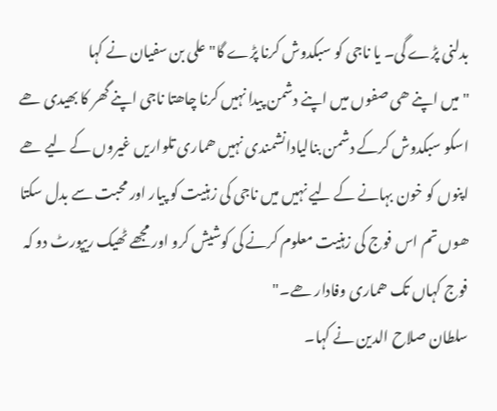بدلنی پڑے گی۔ یا ناجی کو سبکدوش کرنا پڑے گا" علی بن سفیان نے کہا
" میں اپنے ھی صفوں میں اپنے دشمن پیدا نہیں کرنا چاھتا ناجی اپنے گھر کا بھیدی ھے اسکو سبکدوش کرکے دشمن بنالیادانشمندی نہیں ھماری تلواریں غیروں کے لیے ھے
اپنوں کو خون بہانے کے لیے نہیں میں ناجی کی زہنیت کو پیار اور محبت سے بدل سکتا ھوں تم اس فوج کی زہنیت معلوم کرنے کی کوشیش کرو اور مجھے ٹھیک ریپورٹ دو کہ فوج کہاں تک ھماری وفادار ھے۔"
سلطان صلاح الدین نے کہا۔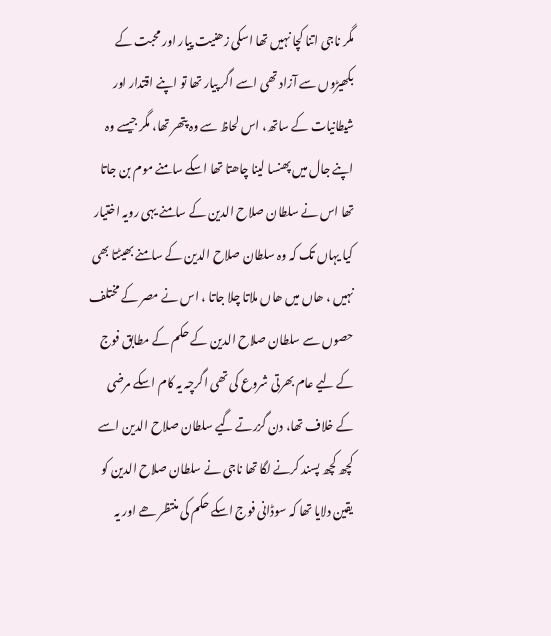مگر ناجی اتنا کچا نہیں تھا اسکی زھنیت پیار اور محبت کے بکھیڑوں سے آزاد تھی اسے اگر پیار تھا تو اپنے اقتدار اور شیطانیات کے ساتھ، اس لحاظ سے وہ پتھر تھا، مگر جیسے وہ اپنے جال میں پھنسا لینا چاھتا تھا اسکے سامنے موم بن جاتا تھا اس نے سلطان صلاح الدین کے سامنے یہی رویہ اختیار کیا یہاں تک کہ وہ سلطان صلاح الدین کے سامنے بھیٹتا بھی نہیں ، ھاں میں ھاں ملاتا چلا جاتا ، اس نے مصر کے مختلف حصوں سے سلطان صلاح الدین کے حکم کے مطابق فوج کے لیے عام بھرتی شروع کی تھی اگرچہ یہ کام اسکے مرضی کے خلاف تھا، دن گزرتے گیے سلطان صلاح الدین اسے کچھ کچھ پسند کرنے لگا تھا ناجی نے سلطان صلاح الدین کو یقین دلایا تھا کہ سوڈانی فوج اسکے حکم کی منتظر ھے اور یہ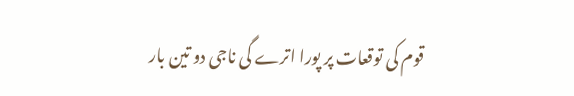قوم کی توقعات پر پورا اترے گی ناجی دو تین بار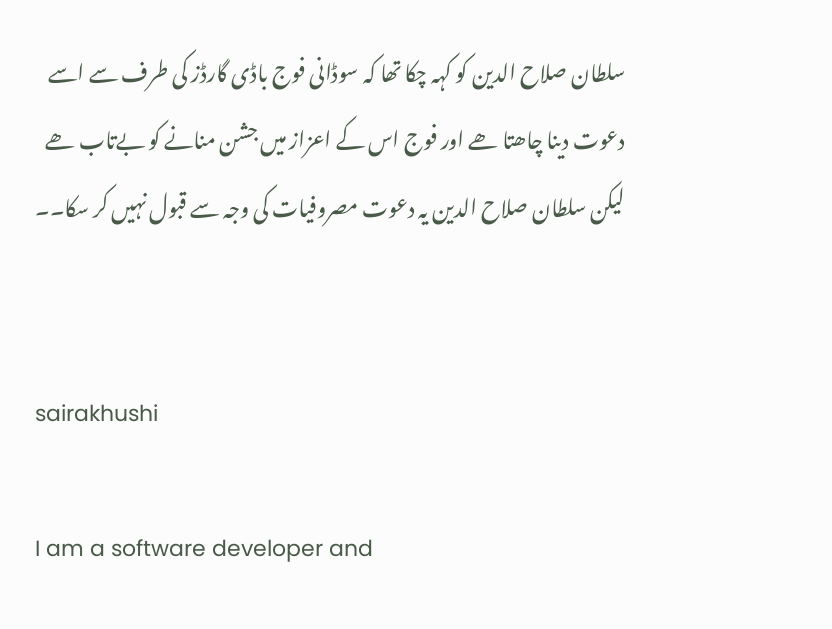سلطان صلاح الدین کو کہہ چکا تھا کہ سوڈانی فوج باڈی گارڈز کی طرف سے اسے دعوت دینا چاھتا ھے اور فوج اس کے اعزاز میں جشن منانے کو بےتاب ھے لیکن سلطان صلاح الدین یہ دعوت مصروفیات کی وجہ سے قبول نہیں کر سکا۔۔


sairakhushi

I am a software developer and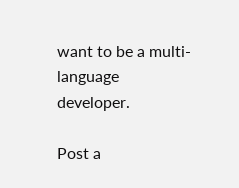want to be a multi-language developer.

Post a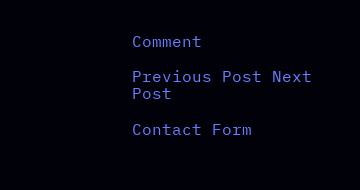Comment

Previous Post Next Post

Contact Form